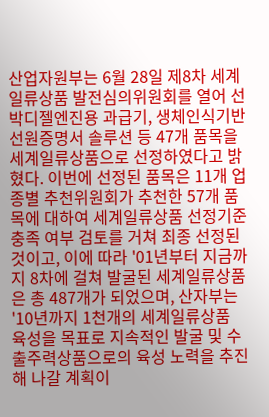산업자원부는 6월 28일 제8차 세계일류상품 발전심의위원회를 열어 선박디젤엔진용 과급기, 생체인식기반 선원증명서 솔루션 등 47개 품목을 세계일류상품으로 선정하였다고 밝혔다. 이번에 선정된 품목은 11개 업종별 추천위원회가 추천한 57개 품목에 대하여 세계일류상품 선정기준 충족 여부 검토를 거쳐 최종 선정된 것이고, 이에 따라 '01년부터 지금까지 8차에 걸쳐 발굴된 세계일류상품은 총 487개가 되었으며, 산자부는 '10년까지 1천개의 세계일류상품 육성을 목표로 지속적인 발굴 및 수출주력상품으로의 육성 노력을 추진해 나갈 계획이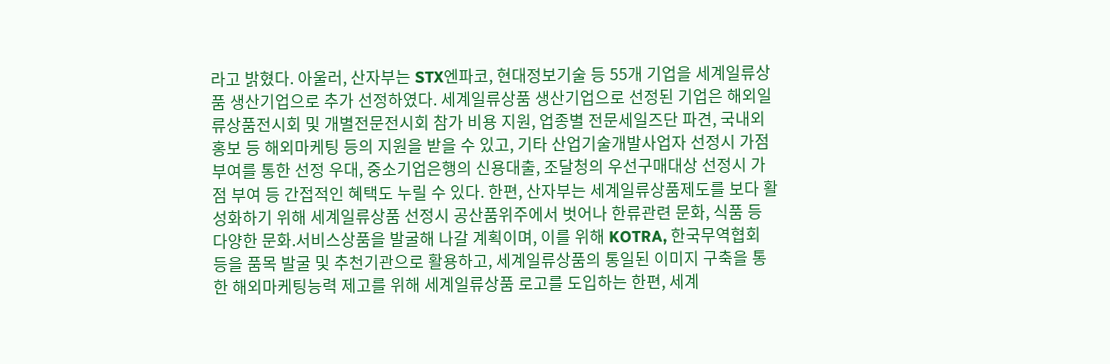라고 밝혔다. 아울러, 산자부는 STX엔파코, 현대정보기술 등 55개 기업을 세계일류상품 생산기업으로 추가 선정하였다. 세계일류상품 생산기업으로 선정된 기업은 해외일류상품전시회 및 개별전문전시회 참가 비용 지원, 업종별 전문세일즈단 파견, 국내외 홍보 등 해외마케팅 등의 지원을 받을 수 있고, 기타 산업기술개발사업자 선정시 가점 부여를 통한 선정 우대, 중소기업은행의 신용대출, 조달청의 우선구매대상 선정시 가점 부여 등 간접적인 혜택도 누릴 수 있다. 한편, 산자부는 세계일류상품제도를 보다 활성화하기 위해 세계일류상품 선정시 공산품위주에서 벗어나 한류관련 문화, 식품 등 다양한 문화.서비스상품을 발굴해 나갈 계획이며, 이를 위해 KOTRA, 한국무역협회 등을 품목 발굴 및 추천기관으로 활용하고, 세계일류상품의 통일된 이미지 구축을 통한 해외마케팅능력 제고를 위해 세계일류상품 로고를 도입하는 한편, 세계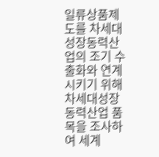일류상품제도를 차세대성장동력산업의 조기 수출화와 연계시키기 위해 차세대성장동력산업 품목을 조사하여 세계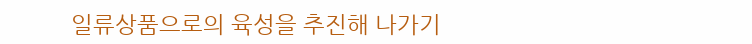일류상품으로의 육성을 추진해 나가기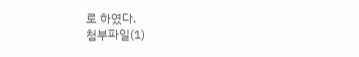로 하였다.
첨부파일(1)